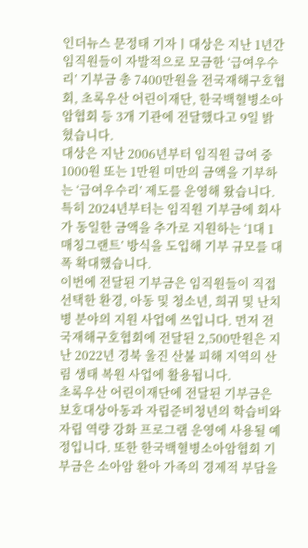인더뉴스 문정태 기자ㅣ대상은 지난 1년간 임직원들이 자발적으로 모금한 ‘급여우수리’ 기부금 총 7400만원을 전국재해구호협회, 초록우산 어린이재단, 한국백혈병소아암협회 등 3개 기관에 전달했다고 9일 밝혔습니다.
대상은 지난 2006년부터 임직원 급여 중 1000원 또는 1만원 미만의 금액을 기부하는 ‘급여우수리’ 제도를 운영해 왔습니다. 특히 2024년부터는 임직원 기부금에 회사가 동일한 금액을 추가로 지원하는 ‘1대 1 매칭그랜트’ 방식을 도입해 기부 규모를 대폭 확대했습니다.
이번에 전달된 기부금은 임직원들이 직접 선택한 환경, 아동 및 청소년, 희귀 및 난치병 분야의 지원 사업에 쓰입니다. 먼저 전국재해구호협회에 전달된 2,500만원은 지난 2022년 경북 울진 산불 피해 지역의 산림 생태 복원 사업에 활용됩니다.
초록우산 어린이재단에 전달된 기부금은 보호대상아동과 자립준비청년의 학습비와 자립 역량 강화 프로그램 운영에 사용될 예정입니다. 또한 한국백혈병소아암협회 기부금은 소아암 환아 가족의 경제적 부담을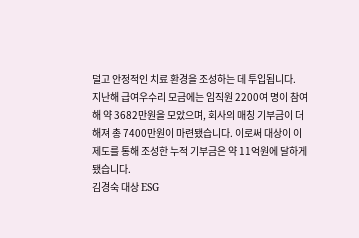덜고 안정적인 치료 환경을 조성하는 데 투입됩니다.
지난해 급여우수리 모금에는 임직원 2200여 명이 참여해 약 3682만원을 모았으며, 회사의 매칭 기부금이 더해져 총 7400만원이 마련됐습니다. 이로써 대상이 이 제도를 통해 조성한 누적 기부금은 약 11억원에 달하게 됐습니다.
김경숙 대상 ESG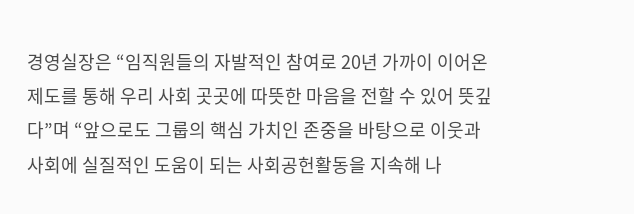경영실장은 “임직원들의 자발적인 참여로 20년 가까이 이어온 제도를 통해 우리 사회 곳곳에 따뜻한 마음을 전할 수 있어 뜻깊다”며 “앞으로도 그룹의 핵심 가치인 존중을 바탕으로 이웃과 사회에 실질적인 도움이 되는 사회공헌활동을 지속해 나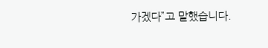가겠다”고 말했습니다.